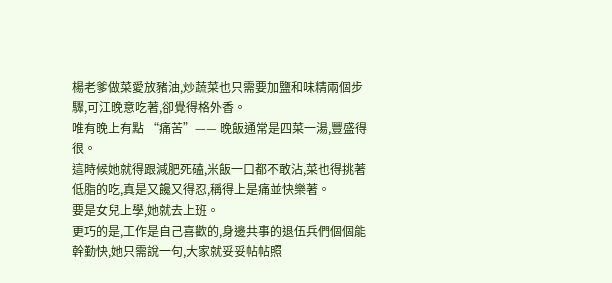楊老爹做菜愛放豬油,炒蔬菜也只需要加鹽和味精兩個步驟,可江晚意吃著,卻覺得格外香。
唯有晚上有點 “痛苦”—— 晚飯通常是四菜一湯,豐盛得很。
這時候她就得跟減肥死磕,米飯一口都不敢沾,菜也得挑著低脂的吃,真是又饞又得忍,稱得上是痛並快樂著。
要是女兒上學,她就去上班。
更巧的是,工作是自己喜歡的,身邊共事的退伍兵們個個能幹勤快,她只需說一句,大家就妥妥帖帖照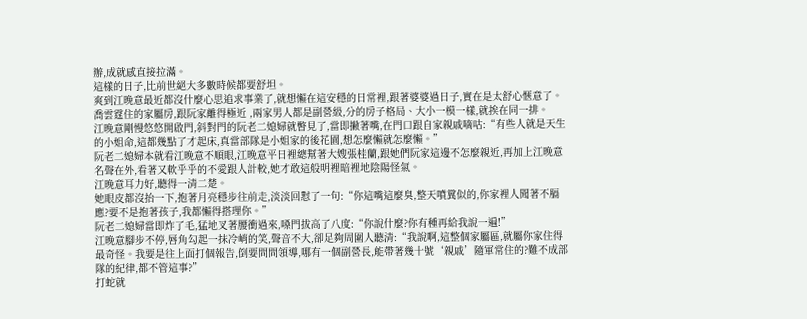辦,成就感直接拉滿。
這樣的日子,比前世絕大多數時候都要舒坦。
爽到江晚意最近都沒什麼心思追求事業了,就想懶在這安穩的日常裡,跟著婆婆過日子,實在是太舒心愜意了。
喬雲霆住的家屬房,跟阮家離得極近 ,兩家男人都是副營級,分的房子格局、大小一模一樣,就挨在同一排。
江晚意剛慢悠悠開啟門,斜對門的阮老二媳婦就瞥見了,當即撇著嘴,在門口跟自家親戚嘀咕:“有些人就是天生的小姐命,這都幾點了才起床,真當部隊是小姐家的後花園,想怎麼懶就怎麼懶。”
阮老二媳婦本就看江晚意不順眼,江晚意平日裡總幫著大嫂張桂蘭,跟她們阮家這邊不怎麼親近,再加上江晚意名聲在外,看著又軟乎乎的不愛跟人計較,她才敢這般明裡暗裡地陰陽怪氣。
江晚意耳力好,聽得一清二楚。
她眼皮都沒抬一下,抱著月亮穩步往前走,淡淡回懟了一句:“你這嘴這麼臭,整天噴糞似的,你家裡人聞著不膈應?要不是抱著孩子,我都懶得搭理你。”
阮老二媳婦當即炸了毛,猛地叉著腰衝過來,嗓門拔高了八度:“你說什麼?你有種再給我說一遍!”
江晚意腳步不停,唇角勾起一抹冷峭的笑,聲音不大,卻足夠周圍人聽清:“我說啊,這整個家屬區,就屬你家住得最奇怪。我要是往上面打個報告,倒要問問領導,哪有一個副營長,能帶著幾十號‘親戚’隨軍常住的?難不成部隊的紀律,都不管這事?”
打蛇就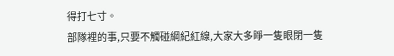得打七寸。
部隊裡的事,只要不觸碰綱紀紅線,大家大多睜一隻眼閉一隻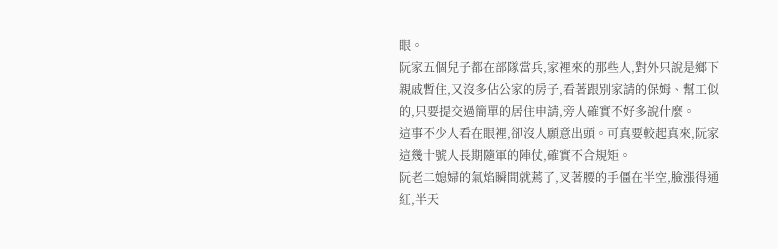眼。
阮家五個兒子都在部隊當兵,家裡來的那些人,對外只說是鄉下親戚暫住,又沒多佔公家的房子,看著跟別家請的保姆、幫工似的,只要提交過簡單的居住申請,旁人確實不好多說什麼。
這事不少人看在眼裡,卻沒人願意出頭。可真要較起真來,阮家這幾十號人長期隨軍的陣仗,確實不合規矩。
阮老二媳婦的氣焰瞬間就蔫了,叉著腰的手僵在半空,臉漲得通紅,半天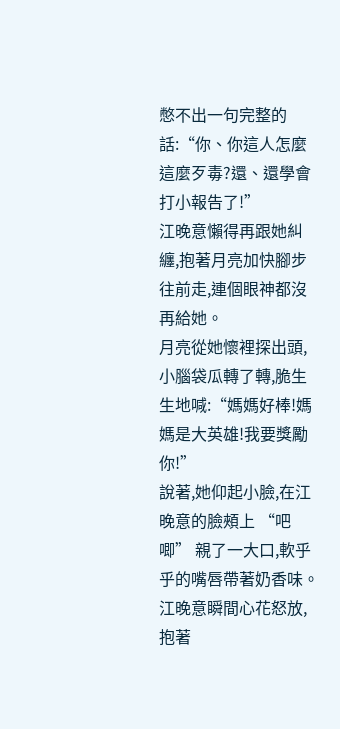憋不出一句完整的話:“你、你這人怎麼這麼歹毒?還、還學會打小報告了!”
江晚意懶得再跟她糾纏,抱著月亮加快腳步往前走,連個眼神都沒再給她。
月亮從她懷裡探出頭,小腦袋瓜轉了轉,脆生生地喊:“媽媽好棒!媽媽是大英雄!我要獎勵你!”
說著,她仰起小臉,在江晚意的臉頰上 “吧唧” 親了一大口,軟乎乎的嘴唇帶著奶香味。
江晚意瞬間心花怒放,抱著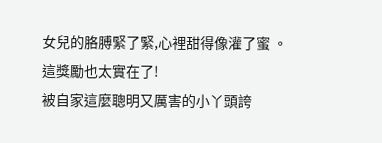女兒的胳膊緊了緊,心裡甜得像灌了蜜 。
這獎勵也太實在了!
被自家這麼聰明又厲害的小丫頭誇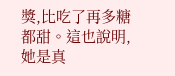獎,比吃了再多糖都甜。這也說明,她是真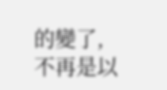的變了,不再是以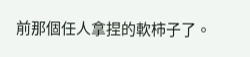前那個任人拿捏的軟柿子了。